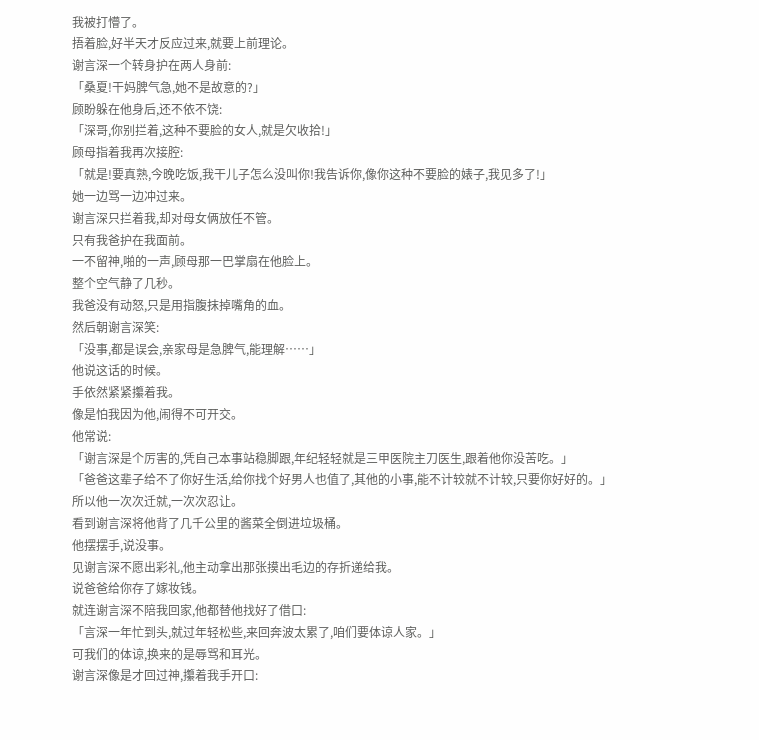我被打懵了。
捂着脸,好半天才反应过来,就要上前理论。
谢言深一个转身护在两人身前:
「桑夏!干妈脾气急,她不是故意的?」
顾盼躲在他身后,还不依不饶:
「深哥,你别拦着,这种不要脸的女人,就是欠收拾!」
顾母指着我再次接腔:
「就是!要真熟,今晚吃饭,我干儿子怎么没叫你!我告诉你,像你这种不要脸的婊子,我见多了!」
她一边骂一边冲过来。
谢言深只拦着我,却对母女俩放任不管。
只有我爸护在我面前。
一不留神,啪的一声,顾母那一巴掌扇在他脸上。
整个空气静了几秒。
我爸没有动怒,只是用指腹抹掉嘴角的血。
然后朝谢言深笑:
「没事,都是误会,亲家母是急脾气,能理解……」
他说这话的时候。
手依然紧紧攥着我。
像是怕我因为他,闹得不可开交。
他常说:
「谢言深是个厉害的,凭自己本事站稳脚跟,年纪轻轻就是三甲医院主刀医生,跟着他你没苦吃。」
「爸爸这辈子给不了你好生活,给你找个好男人也值了,其他的小事,能不计较就不计较,只要你好好的。」
所以他一次次迁就,一次次忍让。
看到谢言深将他背了几千公里的酱菜全倒进垃圾桶。
他摆摆手,说没事。
见谢言深不愿出彩礼,他主动拿出那张摸出毛边的存折递给我。
说爸爸给你存了嫁妆钱。
就连谢言深不陪我回家,他都替他找好了借口:
「言深一年忙到头,就过年轻松些,来回奔波太累了,咱们要体谅人家。」
可我们的体谅,换来的是辱骂和耳光。
谢言深像是才回过神,攥着我手开口: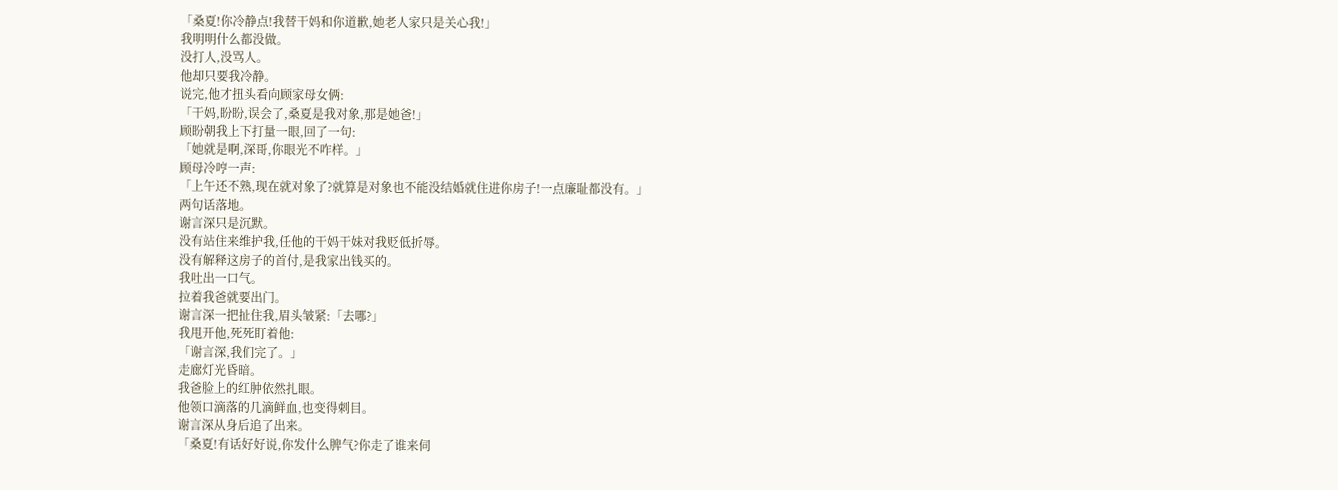「桑夏!你冷静点!我替干妈和你道歉,她老人家只是关心我!」
我明明什么都没做。
没打人,没骂人。
他却只要我冷静。
说完,他才扭头看向顾家母女俩:
「干妈,盼盼,误会了,桑夏是我对象,那是她爸!」
顾盼朝我上下打量一眼,回了一句:
「她就是啊,深哥,你眼光不咋样。」
顾母冷哼一声:
「上午还不熟,现在就对象了?就算是对象也不能没结婚就住进你房子!一点廉耻都没有。」
两句话落地。
谢言深只是沉默。
没有站住来维护我,任他的干妈干妹对我贬低折辱。
没有解释这房子的首付,是我家出钱买的。
我吐出一口气。
拉着我爸就要出门。
谢言深一把扯住我,眉头皱紧:「去哪?」
我甩开他,死死盯着他:
「谢言深,我们完了。」
走廊灯光昏暗。
我爸脸上的红肿依然扎眼。
他领口滴落的几滴鲜血,也变得刺目。
谢言深从身后追了出来。
「桑夏!有话好好说,你发什么脾气?你走了谁来伺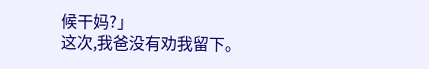候干妈?」
这次,我爸没有劝我留下。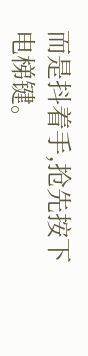而是抖着手,抢先按下电梯键。